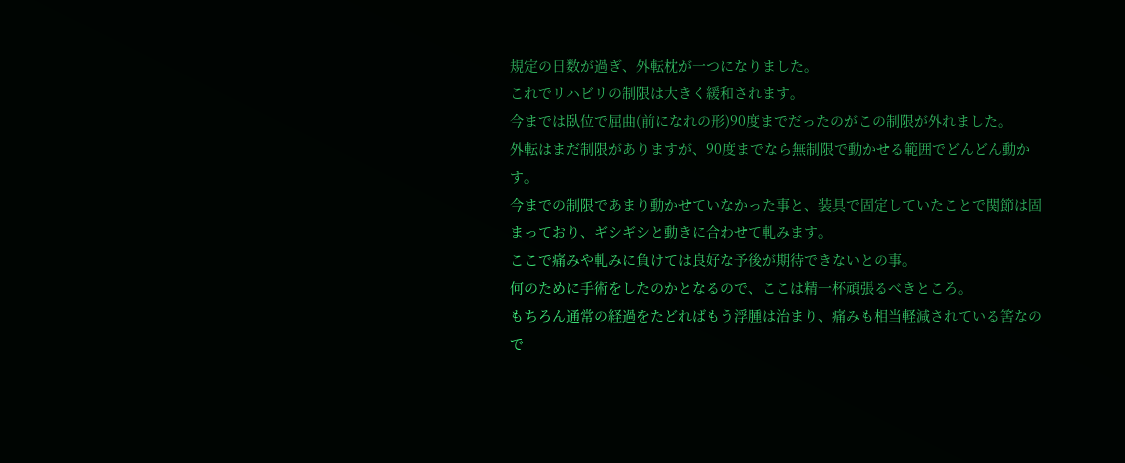規定の日数が過ぎ、外転枕が一つになりました。
これでリハビリの制限は大きく緩和されます。
今までは臥位で屈曲(前になれの形)90度までだったのがこの制限が外れました。
外転はまだ制限がありますが、90度までなら無制限で動かせる範囲でどんどん動かす。
今までの制限であまり動かせていなかった事と、装具で固定していたことで関節は固まっており、ギシギシと動きに合わせて軋みます。
ここで痛みや軋みに負けては良好な予後が期待できないとの事。
何のために手術をしたのかとなるので、ここは精一杯頑張るべきところ。
もちろん通常の経過をたどればもう浮腫は治まり、痛みも相当軽減されている筈なので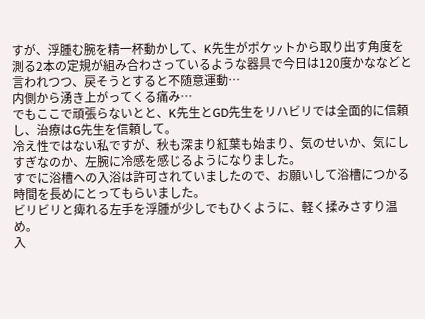すが、浮腫む腕を精一杯動かして、K先生がポケットから取り出す角度を測る2本の定規が組み合わさっているような器具で今日は120度かななどと言われつつ、戻そうとすると不随意運動…
内側から湧き上がってくる痛み…
でもここで頑張らないとと、K先生とGD先生をリハビリでは全面的に信頼し、治療はG先生を信頼して。
冷え性ではない私ですが、秋も深まり紅葉も始まり、気のせいか、気にしすぎなのか、左腕に冷感を感じるようになりました。
すでに浴槽への入浴は許可されていましたので、お願いして浴槽につかる時間を長めにとってもらいました。
ビリビリと痺れる左手を浮腫が少しでもひくように、軽く揉みさすり温め。
入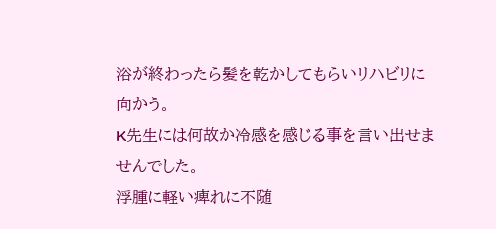浴が終わったら髪を乾かしてもらいリハビリに向かう。
K先生には何故か冷感を感じる事を言い出せませんでした。
浮腫に軽い痺れに不随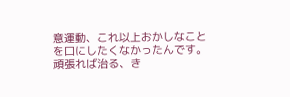意運動、これ以上おかしなことを口にしたくなかったんです。
頑張れば治る、き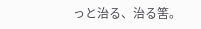っと治る、治る筈。